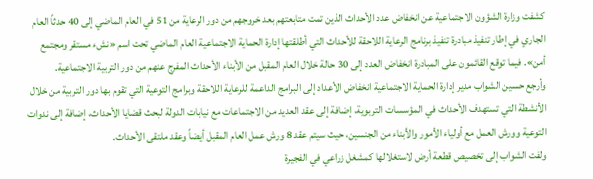كشفت وزارة الشؤون الاجتماعية عن انخفاض عدد الأحداث الذين تمت متابعتهم بعد خروجهم من دور الرعاية من 51 في العام الماضي إلى 40 حدثاً العام الجاري في إطار تنفيذ مبادرة تنفيذ برنامج الرعاية اللاحقة للأحداث التي أطلقتها إدارة الحماية الاجتماعية العام الماضي تحت اسم «نشء مستقر ومجتمع أمن». فيما توقع القائمون على المبادرة انخفاض العدد إلى 30 حالة خلال العام المقبل من الأبناء الأحداث المفرج عنهم من دور التربية الاجتماعية.
وأرجع حسين الشواب مدير إدارة الحماية الاجتماعية انخفاض الأعداد إلى البرامج الداعمة للرعاية اللاحقة وبرامج التوعية التي تقوم بها دور التربية من خلال الأنشطة التي تستهدف الأحداث في المؤسسات التربوية، إضافة إلى عقد العديد من الاجتماعات مع نيابات الدولة لبحث قضايا الأحداث، إضافة إلى ندوات التوعية وورش العمل مع أولياء الأمور والأبناء من الجنسين، حيث سيتم عقد 8 ورش عمل العام المقبل أيضاً وعقد ملتقى الأحداث.
ولفت الشواب إلى تخصيص قطعة أرض لاستغلالها كمشغل زراعي في الفجيرة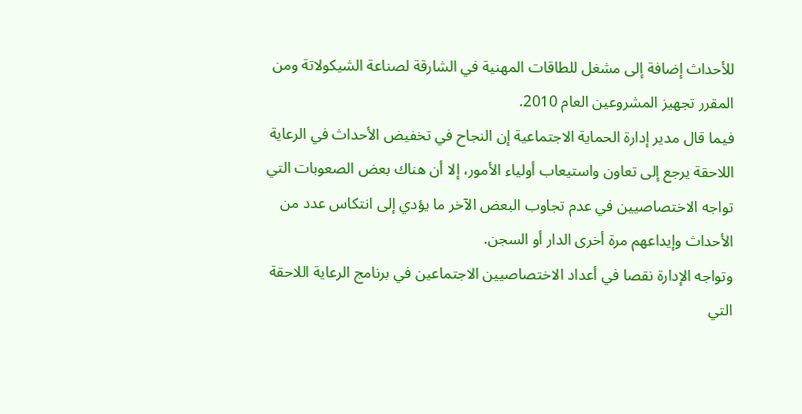للأحداث إضافة إلى مشغل للطاقات المهنية في الشارقة لصناعة الشيكولاتة ومن المقرر تجهيز المشروعين العام 2010.
فيما قال مدير إدارة الحماية الاجتماعية إن النجاح في تخفيض الأحداث في الرعاية اللاحقة يرجع إلى تعاون واستيعاب أولياء الأمور، إلا أن هناك بعض الصعوبات التي تواجه الاختصاصيين في عدم تجاوب البعض الآخر ما يؤدي إلى انتكاس عدد من الأحداث وإيداعهم مرة أخرى الدار أو السجن.
وتواجه الإدارة نقصا في أعداد الاختصاصيين الاجتماعين في برنامج الرعاية اللاحقة التي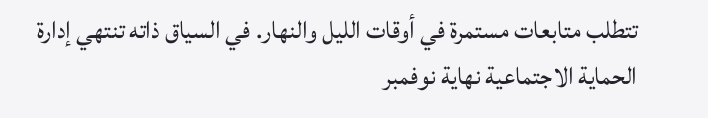تتطلب متابعات مستمرة في أوقات الليل والنهار. في السياق ذاته تنتهي إدارة الحماية الاجتماعية نهاية نوفمبر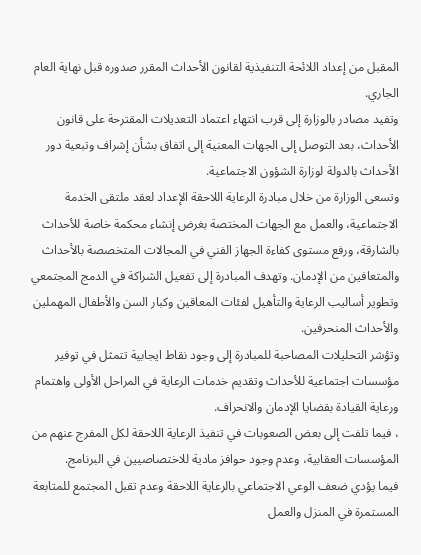المقبل من إعداد اللائحة التنفيذية لقانون الأحداث المقرر صدوره قبل نهاية العام الجاري.
وتفيد مصادر بالوزارة إلى قرب انتهاء اعتماد التعديلات المقترحة على قانون الأحداث، بعد التوصل إلى الجهات المعنية إلى اتفاق بشأن إشراف وتبعية دور الأحداث بالدولة لوزارة الشؤون الاجتماعية.
وتسعى الوزارة من خلال مبادرة الرعاية اللاحقة الإعداد لعقد ملتقى الخدمة الاجتماعية، والعمل مع الجهات المختصة بغرض إنشاء محكمة خاصة للأحداث بالشارقة، ورفع مستوى كفاءة الجهاز الفني في المجالات المتخصصة بالأحداث والمتعافين من الإدمان. وتهدف المبادرة إلى تفعيل الشراكة في الدمج المجتمعي وتطوير أساليب الرعاية والتأهيل لفئات المعاقين وكبار السن والأطفال المهملين والأحداث المنحرفين.
وتؤشر التحليلات المصاحبة للمبادرة إلى وجود نقاط ايجابية تتمثل في توفير مؤسسات اجتماعية للأحداث وتقديم خدمات الرعاية في المراحل الأولى واهتمام ورعاية القيادة بقضايا الإدمان والانحراف.
، فيما تلفت إلى بعض الصعوبات في تنفيذ الرعاية اللاحقة لكل المفرج عنهم من المؤسسات العقابية، وعدم وجود حوافز مادية للاختصاصيين في البرنامج.
فيما يؤدي ضعف الوعي الاجتماعي بالرعاية اللاحقة وعدم تقبل المجتمع للمتابعة المستمرة في المنزل والعمل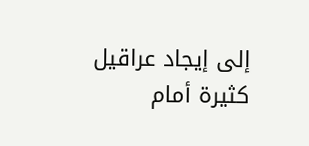إلى إيجاد عراقيل كثيرة أمام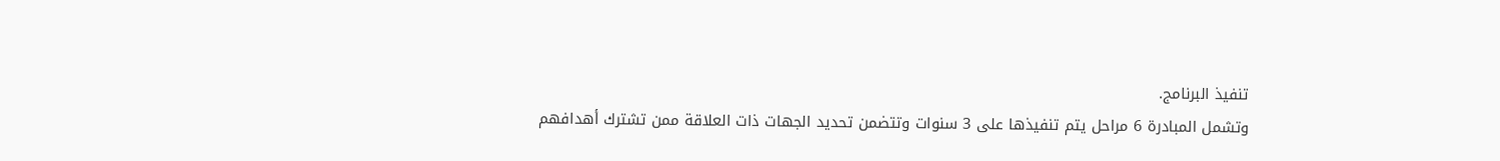تنفيذ البرنامج.
وتشمل المبادرة 6 مراحل يتم تنفيذها على 3 سنوات وتتضمن تحديد الجهات ذات العلاقة ممن تشترك أهدافهم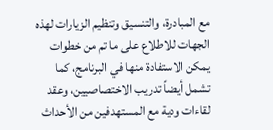مع المبادرة، والتنسيق وتنظيم الزيارات لهذه الجهات للاطلاع على ما تم من خطوات يمكن الاستفادة منها في البرنامج، كما تشمل أيضاً تدريب الاختصاصيين، وعقد لقاءات ودية مع المستهدفين من الأحداث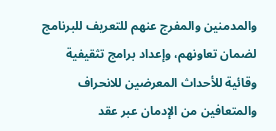والمدمنين والمفرج عنهم للتعريف للبرنامج لضمان تعاونهم، وإعداد برامج تثقيفية وقائية للأحداث المعرضين للانحراف والمتعافين من الإدمان عبر عقد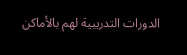الدورات التدريبية لهم بالأماكن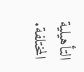التأهيلية المختلفة.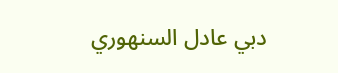دبي عادل السنهوري